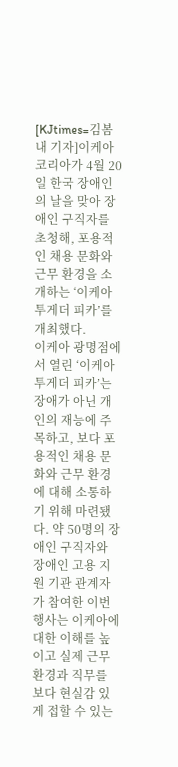[KJtimes=김봄내 기자]이케아 코리아가 4월 20일 한국 장애인의 날을 맞아 장애인 구직자를 초청해, 포용적인 채용 문화와 근무 환경을 소개하는 ‘이케아 투게더 피카’를 개최했다.
이케아 광명점에서 열린 ‘이케아 투게더 피카’는 장애가 아닌 개인의 재능에 주목하고, 보다 포용적인 채용 문화와 근무 환경에 대해 소통하기 위해 마련됐다. 약 50명의 장애인 구직자와 장애인 고용 지원 기관 관계자가 참여한 이번 행사는 이케아에 대한 이해를 높이고 실제 근무 환경과 직무를 보다 현실감 있게 접할 수 있는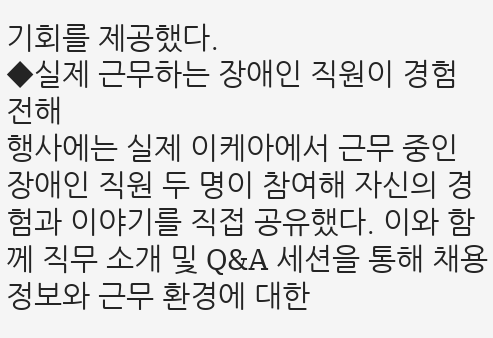기회를 제공했다.
◆실제 근무하는 장애인 직원이 경험 전해
행사에는 실제 이케아에서 근무 중인 장애인 직원 두 명이 참여해 자신의 경험과 이야기를 직접 공유했다. 이와 함께 직무 소개 및 Q&A 세션을 통해 채용 정보와 근무 환경에 대한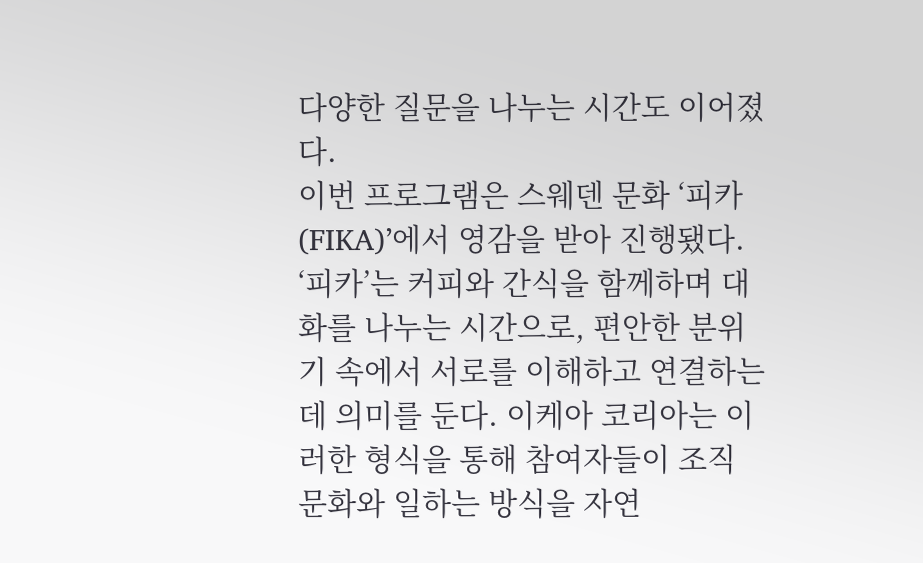다양한 질문을 나누는 시간도 이어졌다.
이번 프로그램은 스웨덴 문화 ‘피카(FIKA)’에서 영감을 받아 진행됐다. ‘피카’는 커피와 간식을 함께하며 대화를 나누는 시간으로, 편안한 분위기 속에서 서로를 이해하고 연결하는 데 의미를 둔다. 이케아 코리아는 이러한 형식을 통해 참여자들이 조직 문화와 일하는 방식을 자연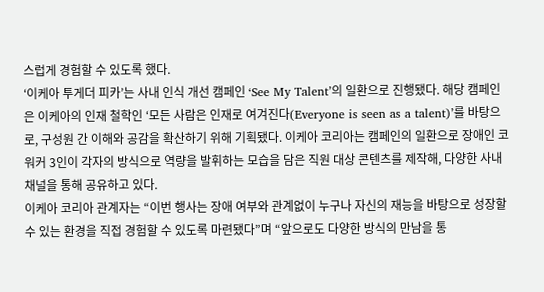스럽게 경험할 수 있도록 했다.
‘이케아 투게더 피카’는 사내 인식 개선 캠페인 ‘See My Talent’의 일환으로 진행됐다. 해당 캠페인은 이케아의 인재 철학인 ‘모든 사람은 인재로 여겨진다(Everyone is seen as a talent)’를 바탕으로, 구성원 간 이해와 공감을 확산하기 위해 기획됐다. 이케아 코리아는 캠페인의 일환으로 장애인 코워커 3인이 각자의 방식으로 역량을 발휘하는 모습을 담은 직원 대상 콘텐츠를 제작해, 다양한 사내 채널을 통해 공유하고 있다.
이케아 코리아 관계자는 “이번 행사는 장애 여부와 관계없이 누구나 자신의 재능을 바탕으로 성장할 수 있는 환경을 직접 경험할 수 있도록 마련됐다”며 “앞으로도 다양한 방식의 만남을 통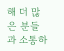해 더 많은 분들과 소통하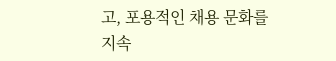고, 포용적인 채용 문화를 지속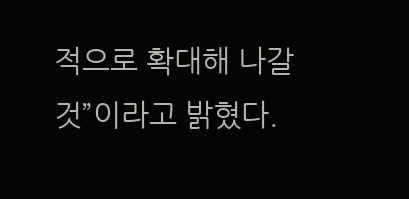적으로 확대해 나갈 것”이라고 밝혔다.